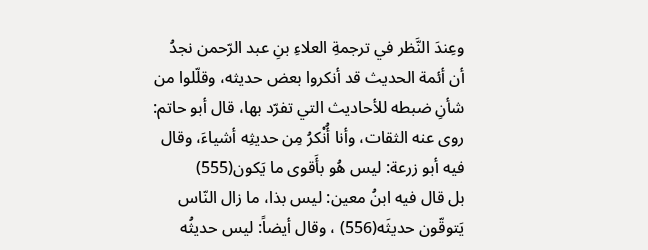وعِندَ النَّظر في ترجمةِ العلاءِ بنِ عبد الرّحمن نجدُ أن أئمة الحديث قد أنكروا بعض حديثه، وقلّلوا من شأنِ ضبطه للأحاديث التي تفرّد بها، قال أبو حاتم: روى عنه الثقات، وأنا أُنْكرُ مِن حديثِه أشياءَ، وقال فيه أبو زرعة: ليس هُو بأَقوى ما يَكون(555)
بل قال فيه ابنُ معين: ليس بذا، ما زال النّاس يَتوقّون حديثَه(556) ، وقال أيضاً: ليس حديثُه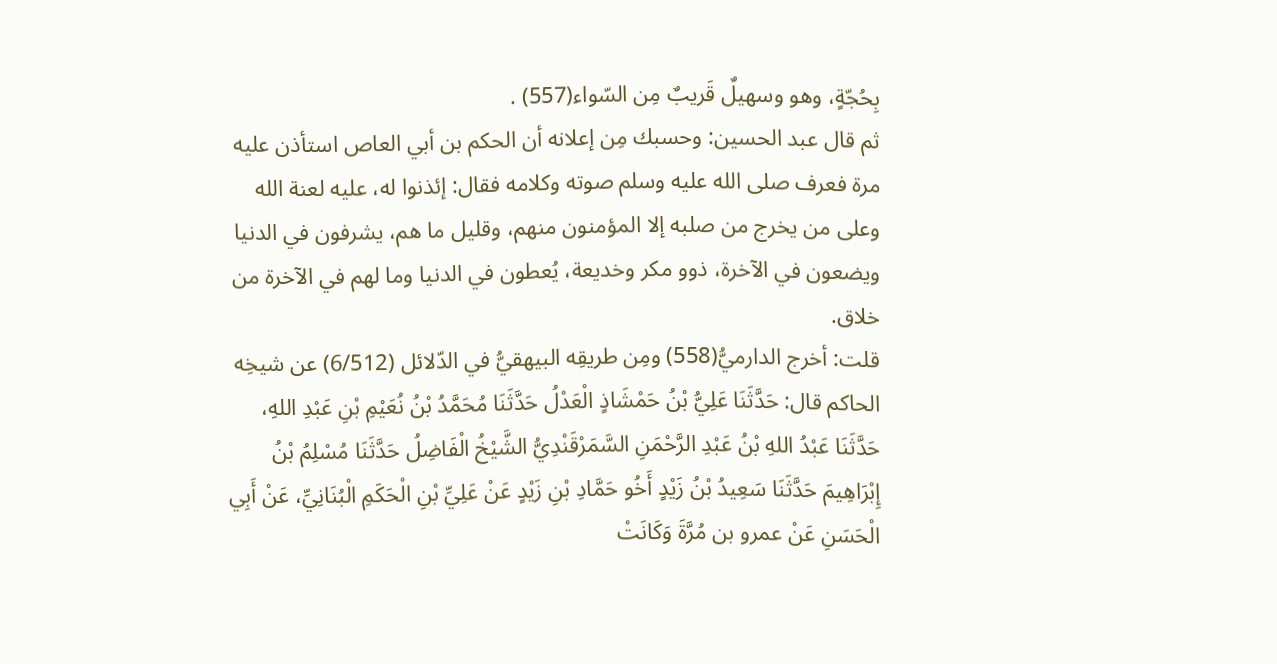بِحُجّةٍ، وهو وسهيلٌ قَريبٌ مِن السّواء(557) .
ثم قال عبد الحسين: وحسبك مِن إعلانه أن الحكم بن أبي العاص استأذن عليه مرة فعرف صلى الله عليه وسلم صوته وكلامه فقال: إئذنوا له، عليه لعنة الله وعلى من يخرج من صلبه إلا المؤمنون منهم، وقليل ما هم، يشرفون في الدنيا ويضعون في الآخرة، ذوو مكر وخديعة، يُعطون في الدنيا وما لهم في الآخرة من خلاق.
قلت: أخرج الدارميُّ(558) ومِن طريقِه البيهقيُّ في الدّلائل (6/512) عن شيخِه الحاكم قال: حَدَّثَنَا عَلِيُّ بْنُ حَمْشَاذٍ الْعَدْلُ حَدَّثَنَا مُحَمَّدُ بْنُ نُعَيْمِ بْنِ عَبْدِ اللهِ، حَدَّثَنَا عَبْدُ اللهِ بْنُ عَبْدِ الرَّحْمَنِ السَّمَرْقَنْدِيُّ الشَّيْخُ الْفَاضِلُ حَدَّثَنَا مُسْلِمُ بْنُ إِبْرَاهِيمَ حَدَّثَنَا سَعِيدُ بْنُ زَيْدٍ أَخُو حَمَّادِ بْنِ زَيْدٍ عَنْ عَلِيِّ بْنِ الْحَكَمِ الْبُنَانِيِّ، عَنْ أَبِي الْحَسَنِ عَنْ عمرو بن مُرَّةَ وَكَانَتْ